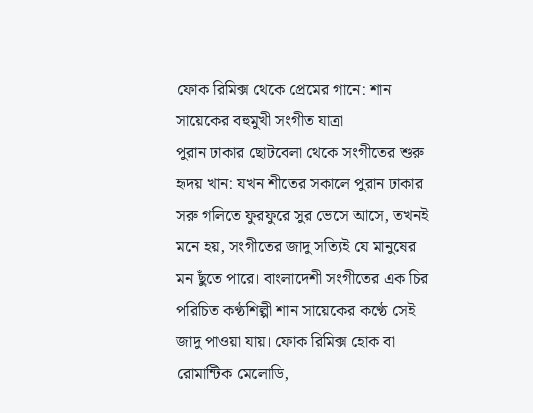ফোক রিমিক্স থেকে প্রেমের গানে: শান সায়েকের বহুমুখী সংগীত যাত্রা
পুরান ঢাকার ছোটবেলা থেকে সংগীতের শুরু
হৃদয় খান: যখন শীতের সকালে পুরান ঢাকার সরু গলিতে ফুরফুরে সুর ভেসে আসে, তখনই মনে হয়, সংগীতের জাদু সত্যিই যে মানুষের মন ছুঁতে পারে। বাংলাদেশী সংগীতের এক চির পরিচিত কণ্ঠশিল্পী শান সায়েকের কণ্ঠে সেই জাদু পাওয়া যায়। ফোক রিমিক্স হোক বা রোমান্টিক মেলোডি,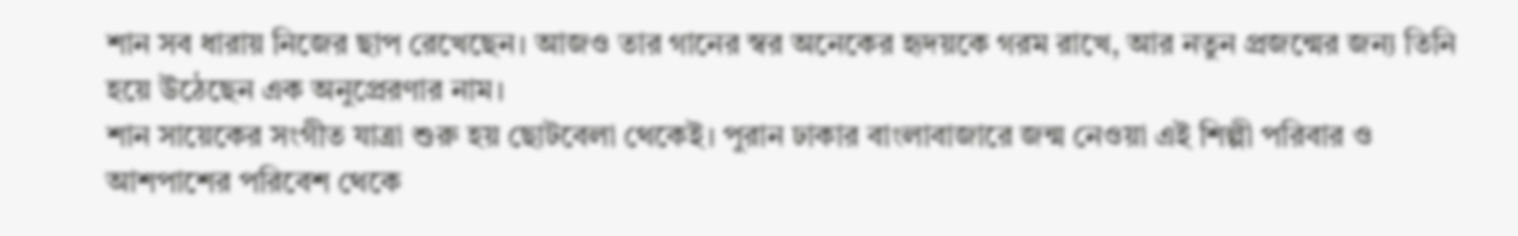শান সব ধারায় নিজের ছাপ রেখেছেন। আজও তার গানের স্বর অনেকের হৃদয়কে গরম রাখে, আর নতুন প্রজন্মের জন্য তিনি হয়ে উঠেছেন এক অনুপ্রেরণার নাম।
শান সায়েকের সংগীত যাত্রা শুরু হয় ছোটবেলা থেকেই। পুরান ঢাকার বাংলাবাজারে জন্ম নেওয়া এই শিল্পী পরিবার ও আশপাশের পরিবেশ থেকে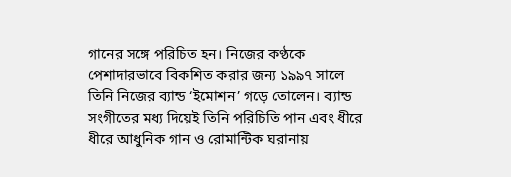গানের সঙ্গে পরিচিত হন। নিজের কণ্ঠকে পেশাদারভাবে বিকশিত করার জন্য ১৯৯৭ সালে তিনি নিজের ব্যান্ড ‘ইমোশন’ গড়ে তোলেন। ব্যান্ড সংগীতের মধ্য দিয়েই তিনি পরিচিতি পান এবং ধীরে ধীরে আধুনিক গান ও রোমান্টিক ঘরানায়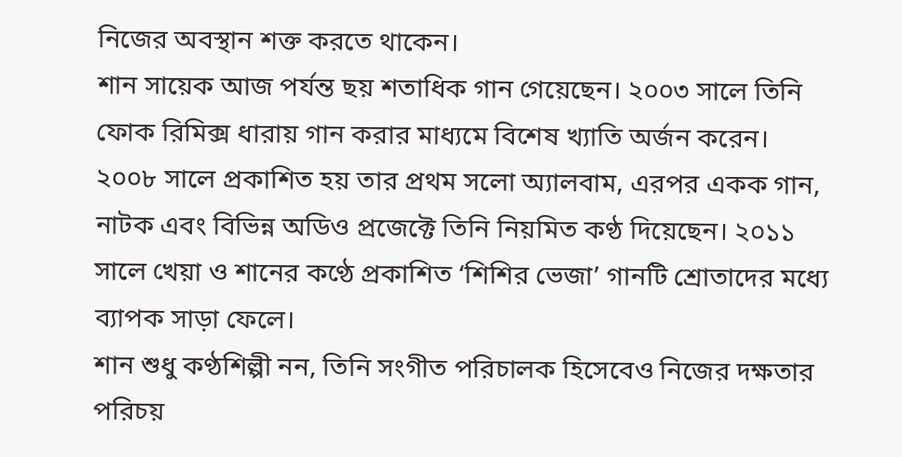নিজের অবস্থান শক্ত করতে থাকেন।
শান সায়েক আজ পর্যন্ত ছয় শতাধিক গান গেয়েছেন। ২০০৩ সালে তিনি ফোক রিমিক্স ধারায় গান করার মাধ্যমে বিশেষ খ্যাতি অর্জন করেন। ২০০৮ সালে প্রকাশিত হয় তার প্রথম সলো অ্যালবাম, এরপর একক গান, নাটক এবং বিভিন্ন অডিও প্রজেক্টে তিনি নিয়মিত কণ্ঠ দিয়েছেন। ২০১১ সালে খেয়া ও শানের কণ্ঠে প্রকাশিত ‘শিশির ভেজা’ গানটি শ্রোতাদের মধ্যে ব্যাপক সাড়া ফেলে।
শান শুধু কণ্ঠশিল্পী নন, তিনি সংগীত পরিচালক হিসেবেও নিজের দক্ষতার পরিচয়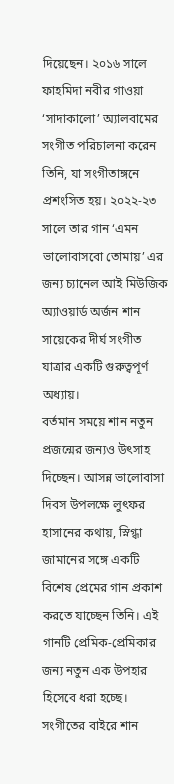দিয়েছেন। ২০১৬ সালে ফাহমিদা নবীর গাওয়া ‘সাদাকালো’ অ্যালবামের সংগীত পরিচালনা করেন তিনি, যা সংগীতাঙ্গনে প্রশংসিত হয়। ২০২২-২৩ সালে তার গান ‘এমন ভালোবাসবো তোমায়’ এর জন্য চ্যানেল আই মিউজিক অ্যাওয়ার্ড অর্জন শান সায়েকের দীর্ঘ সংগীত যাত্রার একটি গুরুত্বপূর্ণ অধ্যায়।
বর্তমান সময়ে শান নতুন প্রজন্মের জন্যও উৎসাহ দিচ্ছেন। আসন্ন ভালোবাসা দিবস উপলক্ষে লুৎফর হাসানের কথায়, স্নিগ্ধা জামানের সঙ্গে একটি বিশেষ প্রেমের গান প্রকাশ করতে যাচ্ছেন তিনি। এই গানটি প্রেমিক-প্রেমিকার জন্য নতুন এক উপহার হিসেবে ধরা হচ্ছে।
সংগীতের বাইরে শান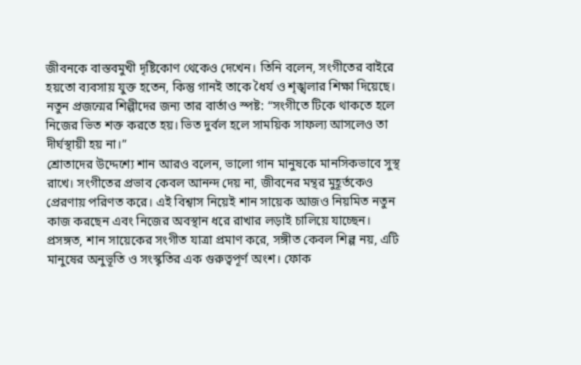জীবনকে বাস্তবমুখী দৃষ্টিকোণ থেকেও দেখেন। তিনি বলেন, সংগীতের বাইরে হয়তো ব্যবসায় যুক্ত হতেন, কিন্তু গানই তাকে ধৈর্য ও শৃঙ্খলার শিক্ষা দিয়েছে। নতুন প্রজন্মের শিল্পীদের জন্য তার বার্তাও স্পষ্ট: “সংগীতে টিকে থাকতে হলে নিজের ভিত শক্ত করতে হয়। ভিত দুর্বল হলে সাময়িক সাফল্য আসলেও তা দীর্ঘস্থায়ী হয় না।”
শ্রোতাদের উদ্দেশ্যে শান আরও বলেন, ভালো গান মানুষকে মানসিকভাবে সুস্থ রাখে। সংগীতের প্রভাব কেবল আনন্দ দেয় না, জীবনের মন্থর মুহূর্তকেও প্রেরণায় পরিণত করে। এই বিশ্বাস নিয়েই শান সায়েক আজও নিয়মিত নতুন কাজ করছেন এবং নিজের অবস্থান ধরে রাখার লড়াই চালিয়ে যাচ্ছেন।
প্রসঙ্গত, শান সায়েকের সংগীত যাত্রা প্রমাণ করে, সঙ্গীত কেবল শিল্প নয়, এটি মানুষের অনুভূতি ও সংস্কৃতির এক গুরুত্বপূর্ণ অংশ। ফোক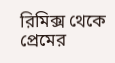রিমিক্স থেকে প্রেমের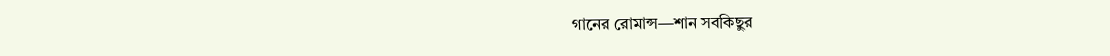গানের রোমান্স—শান সবকিছুর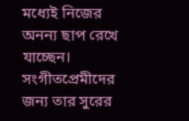মধ্যেই নিজের অনন্য ছাপ রেখে যাচ্ছেন। সংগীতপ্রেমীদের জন্য তার সুরের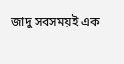জাদু সবসময়ই এক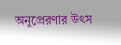অনুপ্রেরণার উৎস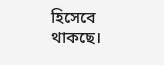হিসেবে থাকছে।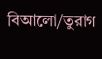বিআলো/তুরাগ